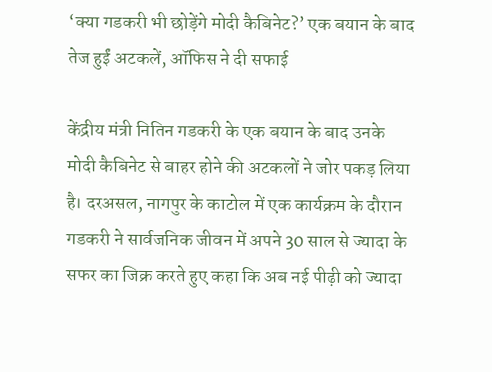‘क्या गडकरी भी छोड़ेंगे मोदी कैबिनेट?’ एक बयान के बाद तेज हुईं अटकलें, ऑफिस ने दी सफाई

केंद्रीय मंत्री नितिन गडकरी के एक बयान के बाद उनके मोदी कैबिनेट से बाहर होने की अटकलों ने जोर पकड़ लिया है। दरअसल, नागपुर के काटोल में एक कार्यक्रम के दौरान गडकरी ने सार्वजनिक जीवन में अपने 30 साल से ज्यादा के सफर का जिक्र करते हुए कहा कि अब नई पीढ़ी को ज्यादा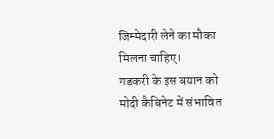जिम्मेदारी लेने का मौका मिलना चाहिए।
गडकरी के इस बयान को मोदी कैबिनेट में संभावित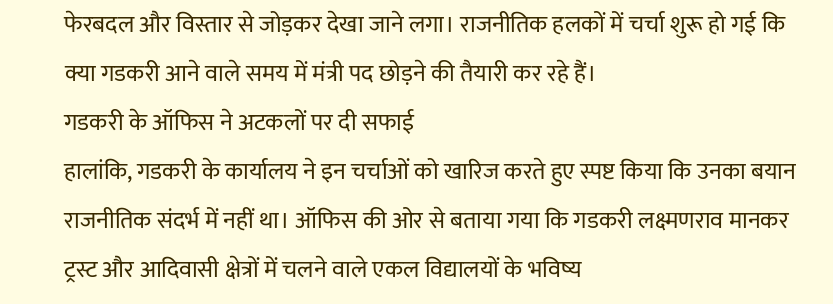फेरबदल और विस्तार से जोड़कर देखा जाने लगा। राजनीतिक हलकों में चर्चा शुरू हो गई कि क्या गडकरी आने वाले समय में मंत्री पद छोड़ने की तैयारी कर रहे हैं।
गडकरी के ऑफिस ने अटकलों पर दी सफाई
हालांकि, गडकरी के कार्यालय ने इन चर्चाओं को खारिज करते हुए स्पष्ट किया कि उनका बयान राजनीतिक संदर्भ में नहीं था। ऑफिस की ओर से बताया गया कि गडकरी लक्ष्मणराव मानकर ट्रस्ट और आदिवासी क्षेत्रों में चलने वाले एकल विद्यालयों के भविष्य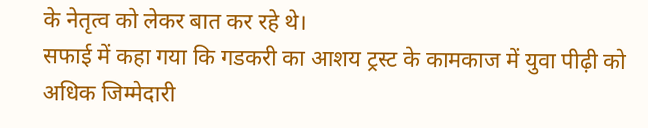के नेतृत्व को लेकर बात कर रहे थे।
सफाई में कहा गया कि गडकरी का आशय ट्रस्ट के कामकाज में युवा पीढ़ी को अधिक जिम्मेदारी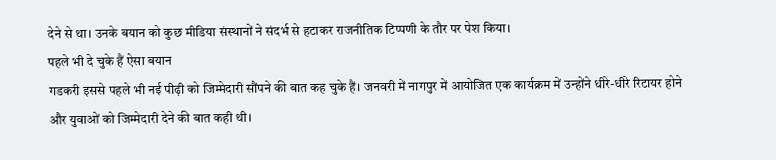देने से था। उनके बयान को कुछ मीडिया संस्थानों ने संदर्भ से हटाकर राजनीतिक टिप्पणी के तौर पर पेश किया।
पहले भी दे चुके हैं ऐसा बयान
गडकरी इससे पहले भी नई पीढ़ी को जिम्मेदारी सौंपने की बात कह चुके हैं। जनवरी में नागपुर में आयोजित एक कार्यक्रम में उन्होंने धीरे-धीरे रिटायर होने और युवाओं को जिम्मेदारी देने की बात कही थी।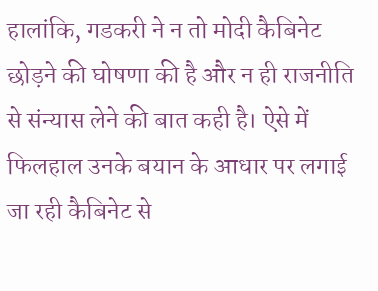हालांकि, गडकरी ने न तो मोदी कैबिनेट छोड़ने की घोषणा की है और न ही राजनीति से संन्यास लेने की बात कही है। ऐसे में फिलहाल उनके बयान के आधार पर लगाई जा रही कैबिनेट से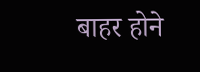बाहर होने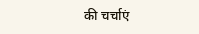की चर्चाएं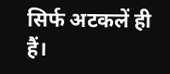सिर्फ अटकलें ही हैं।